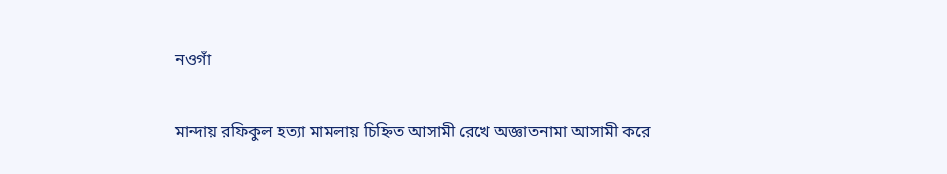নওগাঁ

মান্দায় রফিকুল হত্যা মামলায় চিহ্নিত আসামী রেখে অজ্ঞাতনামা আসামী করে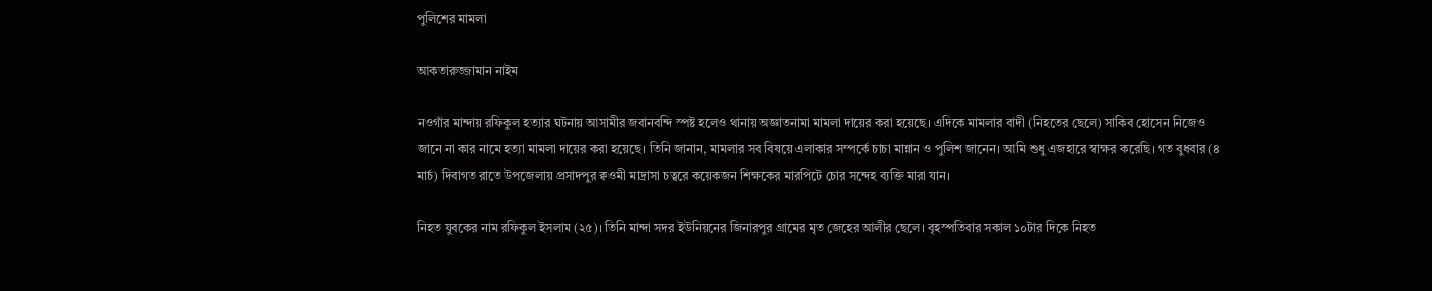পুলিশের মামলা

আকতারুজ্জামান নাইম

নওগাঁর মান্দায় রফিকুল হত্যার ঘটনায় আসামীর জবানবন্দি স্পষ্ট হলেও থানায় অজ্ঞাতনামা মামলা দায়ের করা হয়েছে। এদিকে মামলার বাদী (নিহতের ছেলে) সাকিব হোসেন নিজেও জানে না কার নামে হত্যা মামলা দায়ের করা হয়েছে। তিনি জানান, মামলার সব বিষয়ে এলাকার সম্পর্কে চাচা মান্নান ও পুলিশ জানেন। আমি শুধু এজহারে স্বাক্ষর করেছি। গত বুধবার (৪ মার্চ) দিবাগত রাতে উপজেলায় প্রসাদপুর ক্বওমী মাদ্রাসা চত্বরে কয়েকজন শিক্ষকের মারপিটে চোর সন্দেহ ব্যক্তি মারা যান।

নিহত যুবকের নাম রফিকুল ইসলাম (২৫)। তিনি মান্দা সদর ইউনিয়নের জিনারপুর গ্রামের মৃত জেহের আলীর ছেলে। বৃহস্পতিবার সকাল ১০টার দিকে নিহত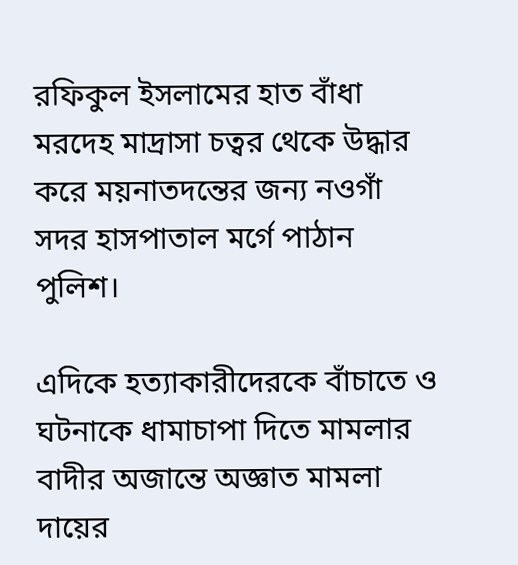রফিকুল ইসলামের হাত বাঁধা মরদেহ মাদ্রাসা চত্বর থেকে উদ্ধার করে ময়নাতদন্তের জন্য নওগাঁ সদর হাসপাতাল মর্গে পাঠান পুলিশ।

এদিকে হত্যাকারীদেরকে বাঁচাতে ও ঘটনাকে ধামাচাপা দিতে মামলার বাদীর অজান্তে অজ্ঞাত মামলা দায়ের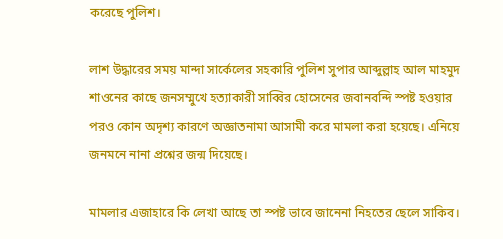করেছে পুলিশ।

লাশ উদ্ধারের সময় মান্দা সার্কেলের সহকারি পুলিশ সুপার আব্দুল্লাহ আল মাহমুদ শাওনের কাছে জনসম্মুখে হত্যাকারী সাব্বির হোসেনের জবানবন্দি স্পষ্ট হওয়ার পরও কোন অদৃশ্য কারণে অজ্ঞাতনামা আসামী করে মামলা করা হয়েছে। এনিয়ে জনমনে নানা প্রশ্নের জন্ম দিয়েছে।

মামলার এজাহারে কি লেখা আছে তা স্পষ্ট ভাবে জানেনা নিহতের ছেলে সাকিব।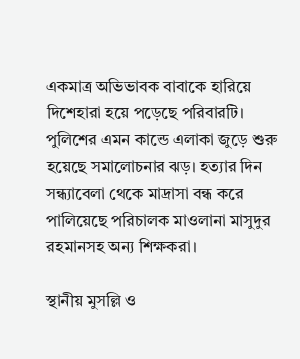একমাত্র অভিভাবক বাবাকে হারিয়ে দিশেহারা হয়ে পড়েছে পরিবারটি। পুলিশের এমন কান্ডে এলাকা জুড়ে শুরু হয়েছে সমালোচনার ঝড়। হত্যার দিন সন্ধ্যাবেলা থেকে মাদ্রাসা বন্ধ করে পালিয়েছে পরিচালক মাওলানা মাসুদুর রহমানসহ অন্য শিক্ষকরা।

স্থানীয় মুসল্লি ও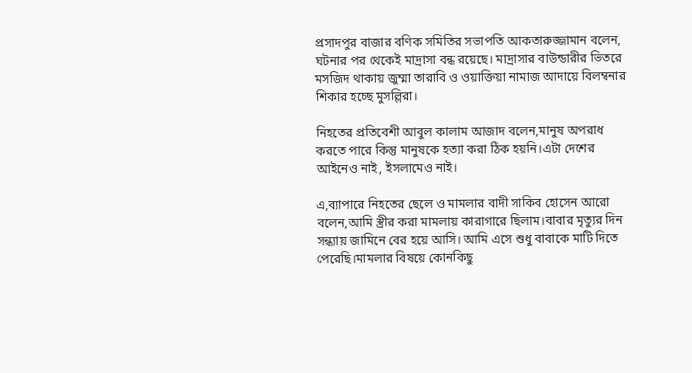প্রসাদপুর বাজার বণিক সমিতির সভাপতি আকতারুজ্জামান বলেন, ঘটনার পর থেকেই মাদ্রাসা বন্ধ রয়েছে। মাদ্রাসার বাউন্ডারীর ভিতরে মসজিদ থাকায় জুম্মা তারাবি ও ওয়াক্তিয়া নামাজ আদায়ে বিলম্বনার শিকার হচ্ছে মুসল্লিরা।

নিহতের প্রতিবেশী আবুল কালাম আজাদ বলেন,মানুষ অপরাধ করতে পারে কিন্তু মানুষকে হত্যা করা ঠিক হয়নি।এটা দেশের আইনেও নাই, ইসলামেও নাই।

এ,ব্যাপারে নিহতের ছেলে ও মামলার বাদী সাকিব হোসেন আরো বলেন,আমি স্ত্রীর করা মামলায় কারাগারে ছিলাম।বাবার মৃত্যুর দিন সন্ধ্যায় জামিনে বের হয়ে আসি। আমি এসে শুধু বাবাকে মাটি দিতে পেরেছি।মামলার বিষয়ে কোনকিছু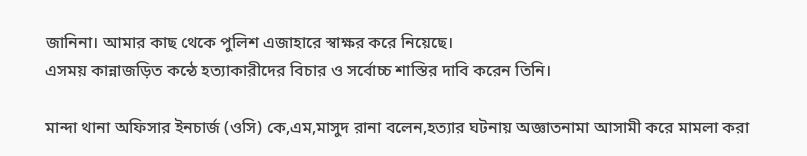জানিনা। আমার কাছ থেকে পুলিশ এজাহারে স্বাক্ষর করে নিয়েছে।
এসময় কান্নাজড়িত কন্ঠে হত্যাকারীদের বিচার ও সর্বোচ্চ শাস্তির দাবি করেন তিনি।

মান্দা থানা অফিসার ইনচার্জ (ওসি) কে,এম,মাসুদ রানা বলেন,হত্যার ঘটনায় অজ্ঞাতনামা আসামী করে মামলা করা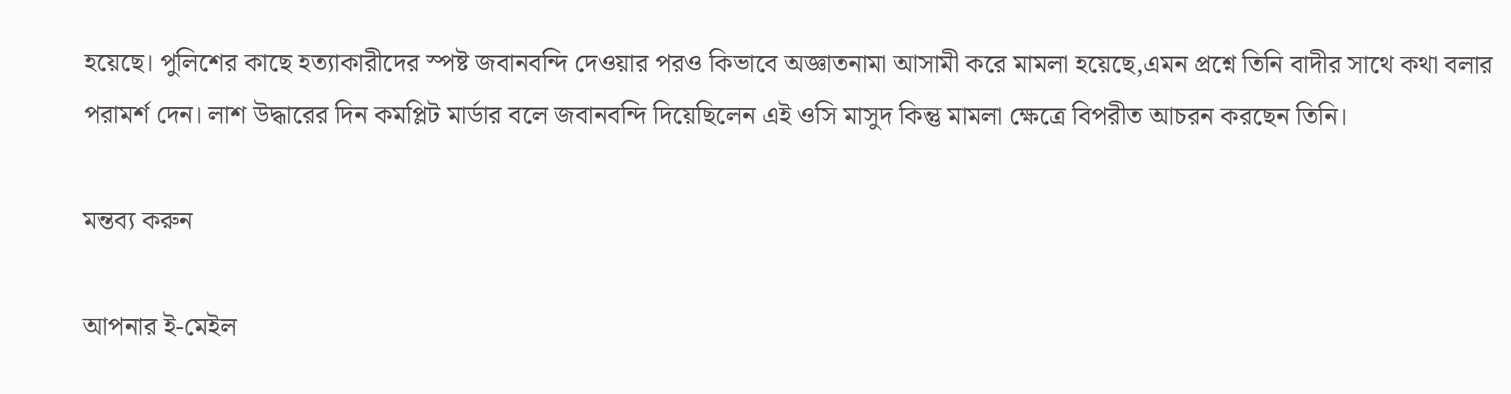হয়েছে। পুলিশের কাছে হত্যাকারীদের স্পষ্ট জবানবন্দি দেওয়ার পরও কিভাবে অজ্ঞাতনামা আসামী করে মামলা হয়েছে,এমন প্রশ্নে তিনি বাদীর সাথে কথা বলার পরামর্শ দেন। লাশ উদ্ধারের দিন কমপ্লিট মার্ডার বলে জবানবন্দি দিয়েছিলেন এই ওসি মাসুদ কিন্তু মামলা ক্ষেত্রে বিপরীত আচরন করছেন তিনি।

মন্তব্য করুন

আপনার ই-মেইল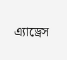এ্যাড্রেস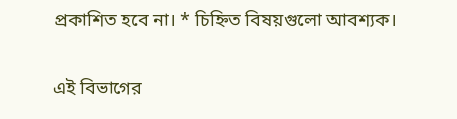প্রকাশিত হবে না। * চিহ্নিত বিষয়গুলো আবশ্যক।

এই বিভাগের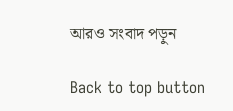আরও সংবাদ পড়ুন

Back to top button